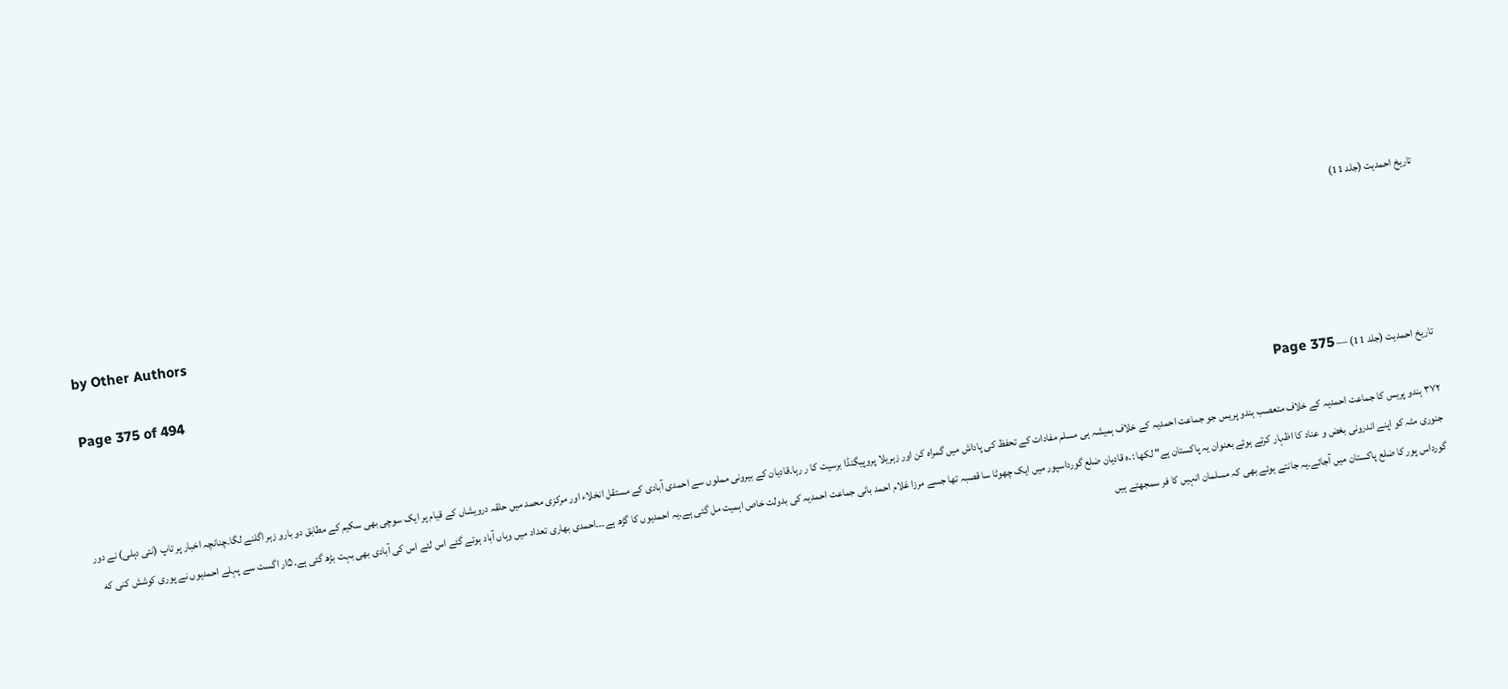تاریخ احمدیت (جلد 11)

by Other Authors

Page 375 of 494

تاریخ احمدیت (جلد 11) — Page 375

۳۷۲ ہندو پریس کا جماعت احمدیہ کے خلاف متعصب ہندو پریس جو جماعت احمدیہ کے خلاف ہمیشہ ہی مسلم مفادات کے تحفظ کی پاداش میں گمراہ کن اور زہریلا پروپیگنڈا برسیت کا ر رہا۔قادیان کے بیرونی مملوں سے احمدی آبادی کے مستقل انخلاء اور مرکزی محمد میں حلقہ درویشاں کے قیام پر ایک سوچی بھی سکیم کے مطابق دو بارو زہر اگلنے لگا۔چنانچہ اخبار پر تاپ (نئی دہلی) نے دور جنوری مٹہ کو اپنے اندرونی بغض و عناد کا اظہار کرتے ہوئے بعنوان یہ پاکستان ہے" لکھا :۔ه قادیان ضلع گورداسپور میں ایک چھوٹا سا قصبہ تھا جسے مرزا غلام احمد بانی جماعت احمدیہ کی بدولت خاص اہمیت مل گئی ہے۔یہ احمدیوں کا گڑھ ہے۔۔۔احمدی بھاری تعداد میں وہاں آباد ہوتے گئے اس لئے اس کی آبادی بھی بہت بڑھ گئی ہے۔۵ار اگست سے پہلے احمدیوں نے پوری کوشش کنی که گورداس پور کا ضلع پاکستان میں آجائے۔یہ جانتے ہوئے بھی کہ مسلمان انہیں کا فر سمجھتے ہیں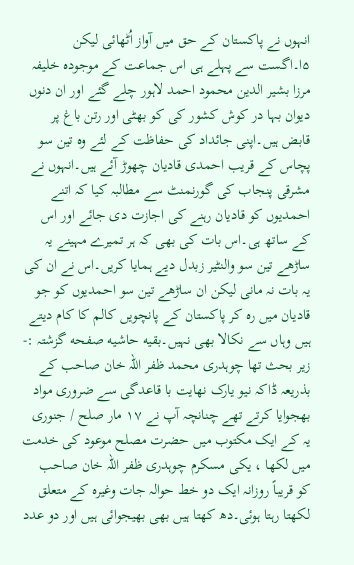انہوں نے پاکستان کے حق میں آواز اُٹھائی لیکن ۵ا۔اگست سے پہلے ہی اس جماعت کے موجودہ خلیفہ مرزا بشیر الدین محمود احمد لاہور چلے گئے اور ان دنوں دیوان بہا در کوش کشور کی کو بھٹی اور رتن باغ پر قابض ہیں۔اپنی جائداد کی حفاظت کے لئے وہ تین سو پچاس کے قریب احمدی قادیان چھوڑ آئے ہیں۔انہوں نے مشرقی پنجاب کی گورنمنٹ سے مطالبہ کیا کہ اتنے احمدیوں کو قادیان رہنے کی اجازت دی جائے اور اس کے ساتھ ہی۔اس بات کی بھی کہ ہر تمیرے مہینے یہ ساڑھے تین سو والنٹیر زبدل دیے ہمایا کریں۔اس نے ان کی یہ بات نہ مانی لیکن ان ساڑھے تین سو احمدیوں کو جو قادیان میں رہ کر پاکستان کے پانچویں کالم کا کام دیتے ہیں وہاں سے نکالا بھی نہیں۔بقیه حاشیه صفحه گزشتہ :- زیر بحث تھا چوہدری محمد ظفر اللہ خان صاحب کے بذریعہ ڈاکہ نیو یارک نهایت با قاعدگی سے ضروری مواد بھجوایا کرتے تھے چنانچہ آپ نے ۱۷ مار صلح / جنوری یہ کے ایک مکتوب میں حضرت مصلح موعود کی خدمت میں لکھا ، یکی مسکرم چوہدری ظفر اللہ خان صاحب کو قریباً روزانہ ایک دو خط حوالہ جات وغیرہ کے متعلق لکھتا رہتا ہوئی۔دھ کھتا ہیں بھی بھیجوائی ہیں اور دو عدد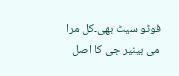فوٹو سیٹ بھی۔کل مرا می بینیر جی کا اصل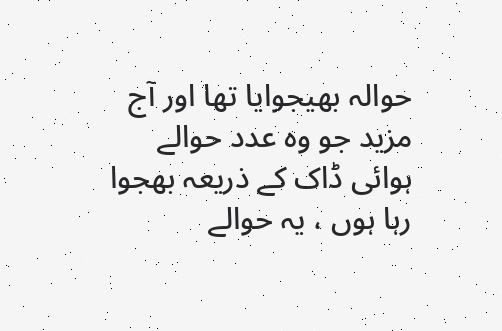حوالہ بھیجوایا تھا اور آج مزید جو وہ عدد حوالے ہوائی ڈاک کے ذریعہ بھجوا رہا ہوں ، یہ حوالے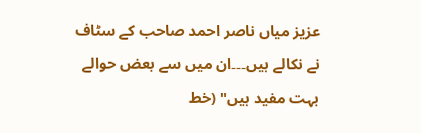عزیز میاں ناصر احمد صاحب کے سٹاف نے نکالے ہیں۔۔۔ان میں سے بعض حوالے بہت مفید ہیں" (خط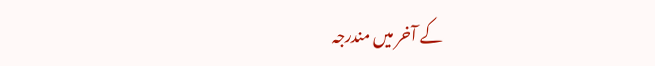کے آخر میں مندرجہ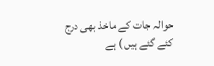حوالہ جات کے ماخذ بھی درج کئے گئے ہیں ) ہے